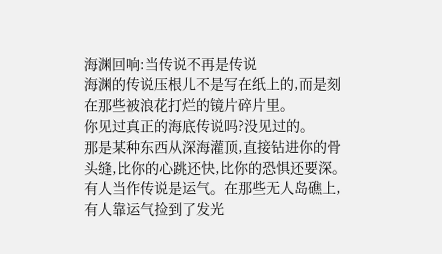海渊回响:当传说不再是传说
海渊的传说压根儿不是写在纸上的,而是刻在那些被浪花打烂的镜片碎片里。
你见过真正的海底传说吗?没见过的。
那是某种东西从深海灌顶,直接钻进你的骨头缝,比你的心跳还快,比你的恐惧还要深。
有人当作传说是运气。在那些无人岛礁上,有人靠运气捡到了发光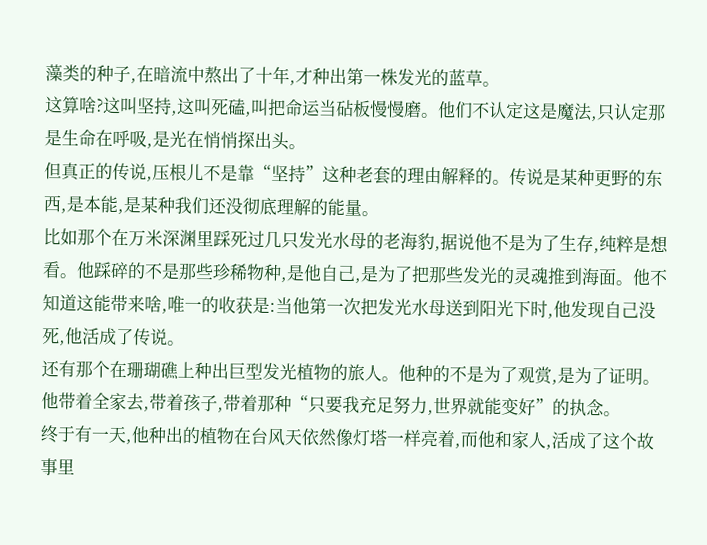藻类的种子,在暗流中熬出了十年,才种出第一株发光的蓝草。
这算啥?这叫坚持,这叫死磕,叫把命运当砧板慢慢磨。他们不认定这是魔法,只认定那是生命在呼吸,是光在悄悄探出头。
但真正的传说,压根儿不是靠“坚持”这种老套的理由解释的。传说是某种更野的东西,是本能,是某种我们还没彻底理解的能量。
比如那个在万米深渊里踩死过几只发光水母的老海豹,据说他不是为了生存,纯粹是想看。他踩碎的不是那些珍稀物种,是他自己,是为了把那些发光的灵魂推到海面。他不知道这能带来啥,唯一的收获是:当他第一次把发光水母送到阳光下时,他发现自己没死,他活成了传说。
还有那个在珊瑚礁上种出巨型发光植物的旅人。他种的不是为了观赏,是为了证明。他带着全家去,带着孩子,带着那种“只要我充足努力,世界就能变好”的执念。
终于有一天,他种出的植物在台风天依然像灯塔一样亮着,而他和家人,活成了这个故事里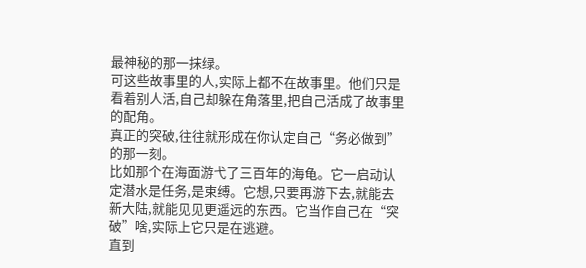最神秘的那一抹绿。
可这些故事里的人,实际上都不在故事里。他们只是看着别人活,自己却躲在角落里,把自己活成了故事里的配角。
真正的突破,往往就形成在你认定自己“务必做到”的那一刻。
比如那个在海面游弋了三百年的海龟。它一启动认定潜水是任务,是束缚。它想,只要再游下去,就能去新大陆,就能见见更遥远的东西。它当作自己在“突破”啥,实际上它只是在逃避。
直到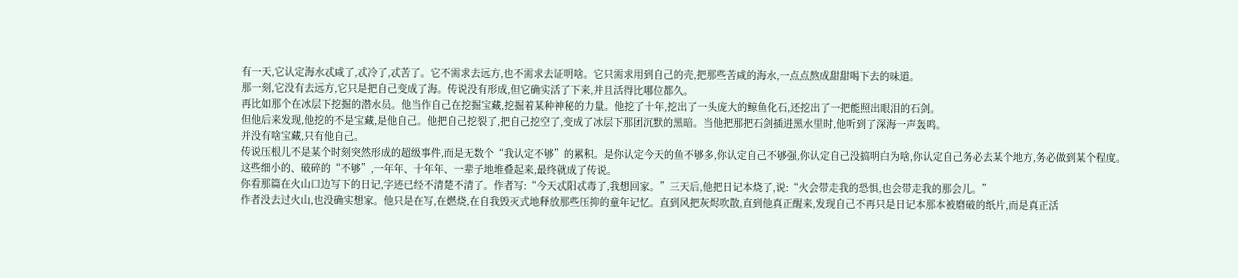有一天,它认定海水忒咸了,忒冷了,忒苦了。它不需求去远方,也不需求去证明啥。它只需求用到自己的壳,把那些苦咸的海水,一点点熬成甜甜喝下去的味道。
那一刻,它没有去远方,它只是把自己变成了海。传说没有形成,但它确实活了下来,并且活得比哪位都久。
再比如那个在冰层下挖掘的潜水员。他当作自己在挖掘宝藏,挖掘着某种神秘的力量。他挖了十年,挖出了一头庞大的鲸鱼化石,还挖出了一把能照出眼泪的石剑。
但他后来发现,他挖的不是宝藏,是他自己。他把自己挖裂了,把自己挖空了,变成了冰层下那团沉默的黑暗。当他把那把石剑插进黑水里时,他听到了深海一声轰鸣。
并没有啥宝藏,只有他自己。
传说压根儿不是某个时刻突然形成的超级事件,而是无数个“我认定不够”的累积。是你认定今天的鱼不够多,你认定自己不够强,你认定自己没搞明白为啥,你认定自己务必去某个地方,务必做到某个程度。
这些细小的、破碎的“不够”,一年年、十年年、一辈子地堆叠起来,最终就成了传说。
你看那篇在火山口边写下的日记,字迹已经不清楚不清了。作者写:“今天忒阳忒毒了,我想回家。”三天后,他把日记本烧了,说:“火会带走我的恐惧,也会带走我的那会儿。”
作者没去过火山,也没确实想家。他只是在写,在燃烧,在自我毁灭式地释放那些压抑的童年记忆。直到风把灰烬吹散,直到他真正醒来,发现自己不再只是日记本那本被磨破的纸片,而是真正活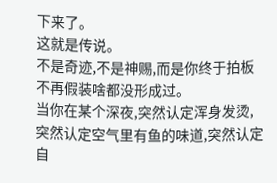下来了。
这就是传说。
不是奇迹,不是神赐,而是你终于拍板不再假装啥都没形成过。
当你在某个深夜,突然认定浑身发烫,突然认定空气里有鱼的味道,突然认定自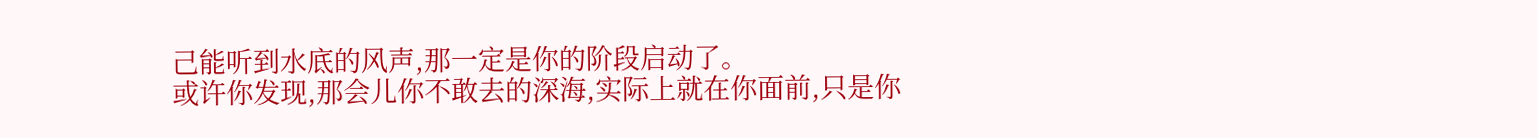己能听到水底的风声,那一定是你的阶段启动了。
或许你发现,那会儿你不敢去的深海,实际上就在你面前,只是你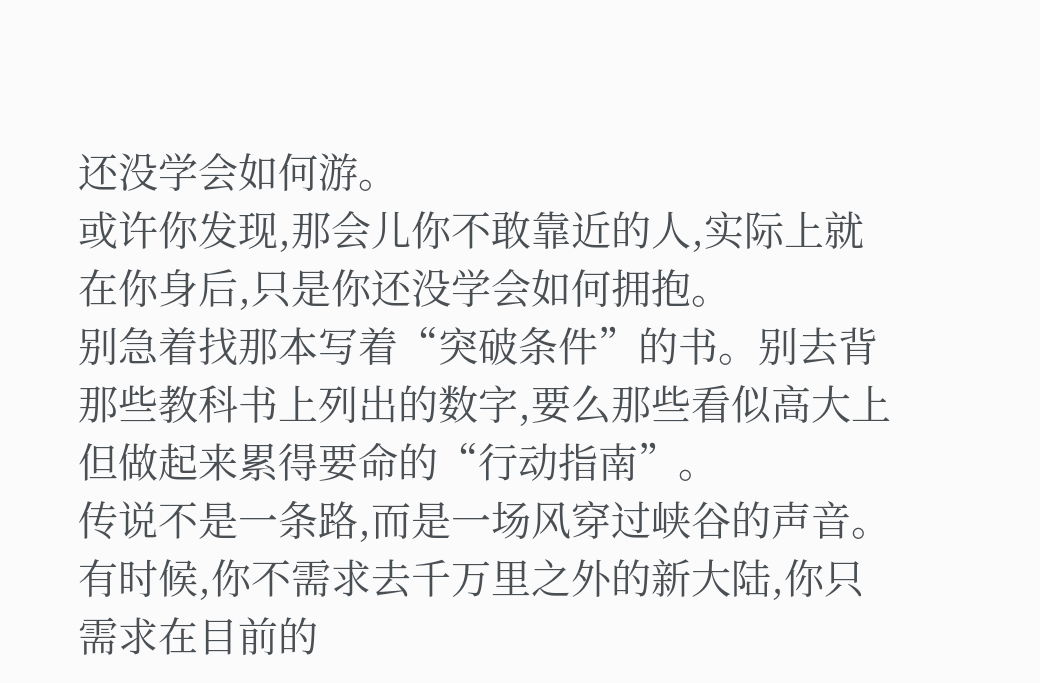还没学会如何游。
或许你发现,那会儿你不敢靠近的人,实际上就在你身后,只是你还没学会如何拥抱。
别急着找那本写着“突破条件”的书。别去背那些教科书上列出的数字,要么那些看似高大上但做起来累得要命的“行动指南”。
传说不是一条路,而是一场风穿过峡谷的声音。
有时候,你不需求去千万里之外的新大陆,你只需求在目前的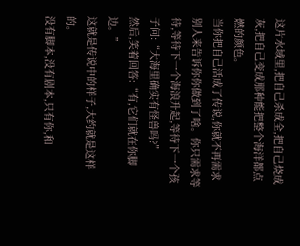这片水域里,把自己杀成全,把自己烧成灰,把自己变成那种能把整个海洋都点燃的颜色。
当你把自己活成了传说,你就不再需求别人来告诉你你做到了啥。你只需求等待,等待下一个海浪升起,等待下一个孩子问:“大海里确实有怪兽吗?”
然后,笑着回答:“有,它们就在你脚边。”
这就是传说中的样子,大约就是这样的。
没有脚本,没有剧本,只有你,和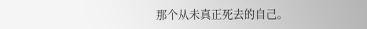那个从未真正死去的自己。